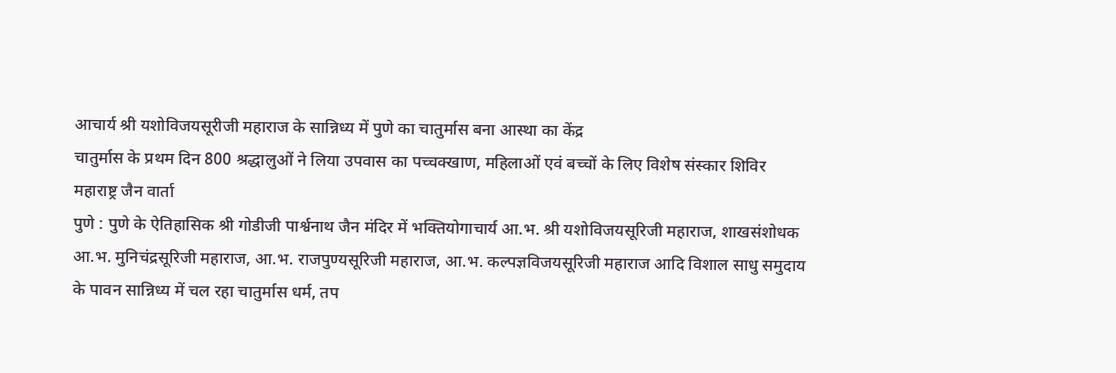आचार्य श्री यशोविजयसूरीजी महाराज के सान्निध्य में पुणे का चातुर्मास बना आस्था का केंद्र
चातुर्मास के प्रथम दिन 800 श्रद्धालुओं ने लिया उपवास का पच्चक्खाण, महिलाओं एवं बच्चों के लिए विशेष संस्कार शिविर
महाराष्ट्र जैन वार्ता
पुणे : पुणे के ऐतिहासिक श्री गोडीजी पार्श्वनाथ जैन मंदिर में भक्तियोगाचार्य आ.भ. श्री यशोविजयसूरिजी महाराज, शाखसंशोधक आ.भ. मुनिचंद्रसूरिजी महाराज, आ.भ. राजपुण्यसूरिजी महाराज, आ.भ. कल्पज्ञविजयसूरिजी महाराज आदि विशाल साधु समुदाय के पावन सान्निध्य में चल रहा चातुर्मास धर्म, तप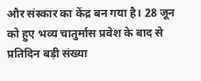और संस्कार का केंद्र बन गया है। 28 जून को हुए भव्य चातुर्मास प्रवेश के बाद से प्रतिदिन बड़ी संख्या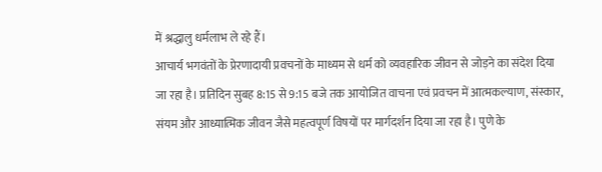में श्रद्धालु धर्मलाभ ले रहे हैं।
आचार्य भगवंतों के प्रेरणादायी प्रवचनों के माध्यम से धर्म को व्यवहारिक जीवन से जोड़ने का संदेश दिया जा रहा है। प्रतिदिन सुबह 8:15 से 9:15 बजे तक आयोजित वाचना एवं प्रवचन में आत्मकल्याण, संस्कार, संयम और आध्यात्मिक जीवन जैसे महत्वपूर्ण विषयों पर मार्गदर्शन दिया जा रहा है। पुणे के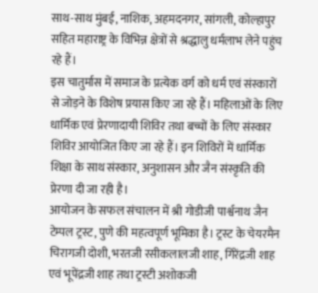साथ-साथ मुंबई, नाशिक, अहमदनगर, सांगली, कोल्हापुर सहित महाराष्ट्र के विभिन्न क्षेत्रों से श्रद्धालु धर्मलाभ लेने पहुंच रहे हैं।
इस चातुर्मास में समाज के प्रत्येक वर्ग को धर्म एवं संस्कारों से जोड़ने के विशेष प्रयास किए जा रहे हैं। महिलाओं के लिए धार्मिक एवं प्रेरणादायी शिविर तथा बच्चों के लिए संस्कार शिविर आयोजित किए जा रहे हैं। इन शिविरों में धार्मिक शिक्षा के साथ संस्कार, अनुशासन और जैन संस्कृति की प्रेरणा दी जा रही है।
आयोजन के सफल संचालन में श्री गोडीजी पार्श्वनाथ जैन टेम्पल ट्रस्ट, पुणे की महत्वपूर्ण भूमिका है। ट्रस्ट के चेयरमैन चिरागजी दोशी, भरतजी रसीकलालजी शाह, गिरेंद्रजी शाह एवं भूपेंद्रजी शाह तथा ट्रस्टी अशोकजी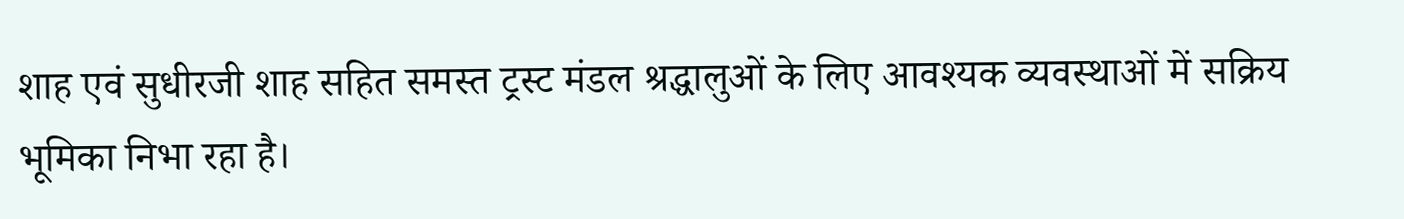शाह एवं सुधीरजी शाह सहित समस्त ट्रस्ट मंडल श्रद्धालुओं के लिए आवश्यक व्यवस्थाओं में सक्रिय भूमिका निभा रहा है।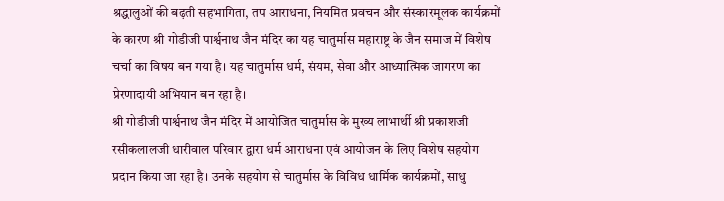श्रद्धालुओं की बढ़ती सहभागिता, तप आराधना, नियमित प्रवचन और संस्कारमूलक कार्यक्रमों के कारण श्री गोडीजी पार्श्वनाथ जैन मंदिर का यह चातुर्मास महाराष्ट्र के जैन समाज में विशेष चर्चा का विषय बन गया है। यह चातुर्मास धर्म, संयम, सेवा और आध्यात्मिक जागरण का प्रेरणादायी अभियान बन रहा है।
श्री गोडीजी पार्श्वनाथ जैन मंदिर में आयोजित चातुर्मास के मुख्य लाभार्थी श्री प्रकाशजी रसीकलालजी धारीवाल परिवार द्वारा धर्म आराधना एवं आयोजन के लिए विशेष सहयोग प्रदान किया जा रहा है। उनके सहयोग से चातुर्मास के विविध धार्मिक कार्यक्रमों, साधु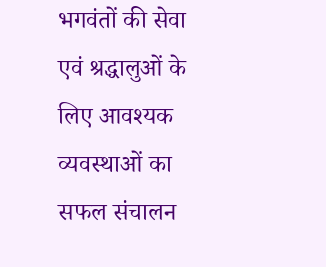भगवंतों की सेवा एवं श्रद्धालुओं के लिए आवश्यक व्यवस्थाओं का सफल संचालन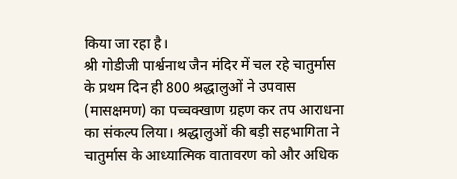किया जा रहा है।
श्री गोडीजी पार्श्वनाथ जैन मंदिर में चल रहे चातुर्मास के प्रथम दिन ही 800 श्रद्धालुओं ने उपवास (मासक्षमण) का पच्चक्खाण ग्रहण कर तप आराधना का संकल्प लिया। श्रद्धालुओं की बड़ी सहभागिता ने चातुर्मास के आध्यात्मिक वातावरण को और अधिक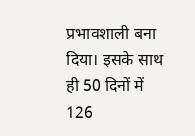प्रभावशाली बना दिया। इसके साथ ही 50 दिनों में 126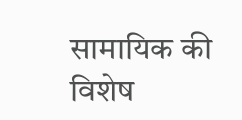सामायिक की विशेष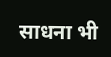साधना भी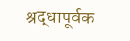श्रद्धापूर्वक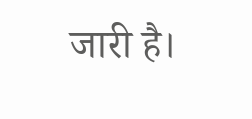जारी है।